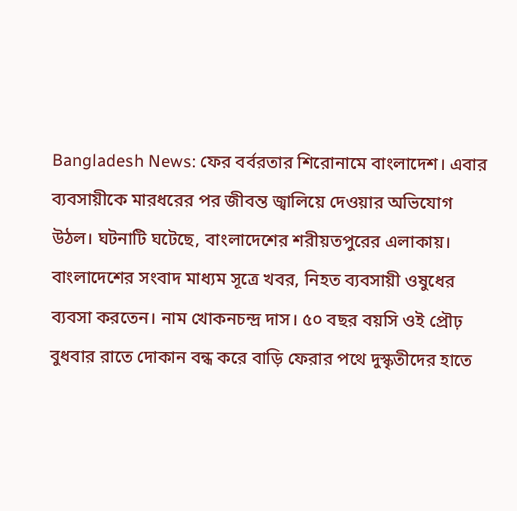Bangladesh News: ফের বর্বরতার শিরোনামে বাংলাদেশ। এবার ব্যবসায়ীকে মারধরের পর জীবন্ত জ্বালিয়ে দেওয়ার অভিযোগ উঠল। ঘটনাটি ঘটেছে, বাংলাদেশের শরীয়তপুরের এলাকায়। বাংলাদেশের সংবাদ মাধ্যম সূত্রে খবর, নিহত ব্যবসায়ী ওষুধের ব্যবসা করতেন। নাম খোকনচন্দ্র দাস। ৫০ বছর বয়সি ওই প্রৌঢ় বুধবার রাতে দোকান বন্ধ করে বাড়ি ফেরার পথে দুস্কৃতীদের হাতে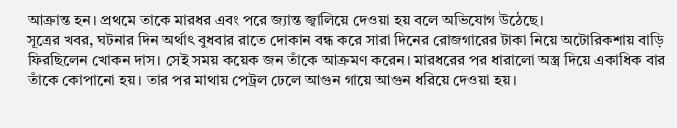আক্রান্ত হন। প্রথমে তাকে মারধর এবং পরে জ্যান্ত জ্বালিয়ে দেওয়া হয় বলে অভিযোগ উঠেছে।
সূত্রের খবর, ঘটনার দিন অর্থাৎ বুধবার রাতে দোকান বন্ধ করে সারা দিনের রোজগারের টাকা নিয়ে অটোরিকশায় বাড়ি ফিরছিলেন খোকন দাস। সেই সময় কয়েক জন তাঁকে আক্রমণ করেন। মারধরের পর ধারালো অস্ত্র দিয়ে একাধিক বার তাঁকে কোপানো হয়। তার পর মাথায় পেট্রল ঢেলে আগুন গায়ে আগুন ধরিয়ে দেওয়া হয়।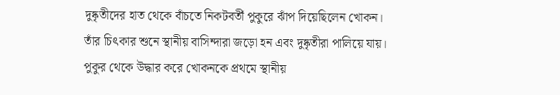দুষ্কৃতীদের হাত থেকে বাঁচতে নিকটবর্তী পুকুরে ঝাঁপ দিয়েছিলেন খোকন। তাঁর চিৎকার শুনে স্থানীয় বাসিন্দারা জড়ো হন এবং দুষ্কৃতীরা পালিয়ে যায়। পুকুর থেকে উদ্ধার করে খোকনকে প্রথমে স্থানীয়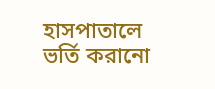হাসপাতালে ভর্তি করানো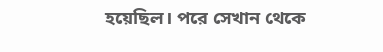হয়েছিল। পরে সেখান থেকে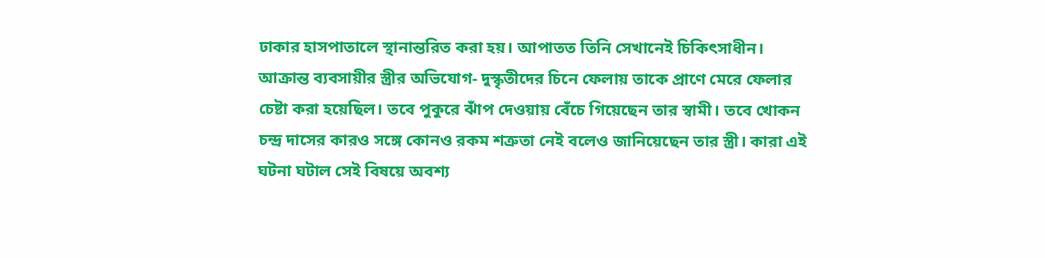ঢাকার হাসপাতালে স্থানান্তরিত করা হয়। আপাতত তিনি সেখানেই চিকিৎসাধীন।
আক্রান্ত ব্যবসায়ীর স্ত্রীর অভিযোগ- দুস্কৃতীদের চিনে ফেলায় তাকে প্রাণে মেরে ফেলার চেষ্টা করা হয়েছিল। তবে পুকুরে ঝাঁপ দেওয়ায় বেঁচে গিয়েছেন তার স্বামী। তবে খোকন চন্দ্র দাসের কারও সঙ্গে কোনও রকম শত্রুতা নেই বলেও জানিয়েছেন তার স্ত্রী। কারা এই ঘটনা ঘটাল সেই বিষয়ে অবশ্য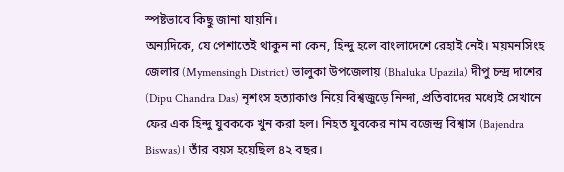স্পষ্টভাবে কিছু জানা যায়নি।
অন্যদিকে, যে পেশাতেই থাকুন না কেন, হিন্দু হলে বাংলাদেশে রেহাই নেই। ময়মনসিংহ জেলার (Mymensingh District) ভালুকা উপজেলায় (Bhaluka Upazila) দীপু চন্দ্র দাশের (Dipu Chandra Das) নৃশংস হত্যাকাণ্ড নিয়ে বিশ্বজুড়ে নিন্দা, প্রতিবাদের মধ্যেই সেখানে ফের এক হিন্দু যুবককে খুন করা হল। নিহত যুবকের নাম বজেন্দ্র বিশ্বাস (Bajendra Biswas)। তাঁর বয়স হয়েছিল ৪২ বছর।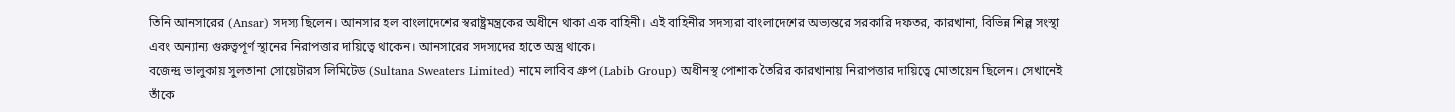তিনি আনসারের (Ansar) সদস্য ছিলেন। আনসার হল বাংলাদেশের স্বরাষ্ট্রমন্ত্রকের অধীনে থাকা এক বাহিনী। এই বাহিনীর সদস্যরা বাংলাদেশের অভ্যন্তরে সরকারি দফতর, কারখানা, বিভিন্ন শিল্প সংস্থা এবং অন্যান্য গুরুত্বপূর্ণ স্থানের নিরাপত্তার দায়িত্বে থাকেন। আনসারের সদস্যদের হাতে অস্ত্র থাকে।
বজেন্দ্র ভালুকায় সুলতানা সোয়েটারস লিমিটেড (Sultana Sweaters Limited) নামে লাবিব গ্রুপ (Labib Group) অধীনস্থ পোশাক তৈরির কারখানায় নিরাপত্তার দায়িত্বে মোতায়েন ছিলেন। সেখানেই তাঁকে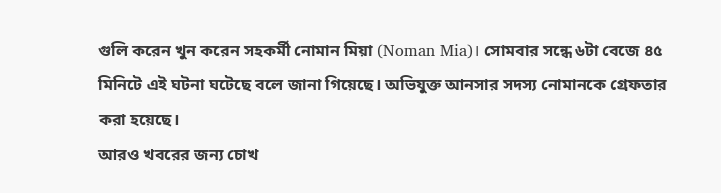গুলি করেন খুন করেন সহকর্মী নোমান মিয়া (Noman Mia)। সোমবার সন্ধে ৬টা বেজে ৪৫ মিনিটে এই ঘটনা ঘটেছে বলে জানা গিয়েছে। অভিযুক্ত আনসার সদস্য নোমানকে গ্রেফতার করা হয়েছে।
আরও খবরের জন্য চোখ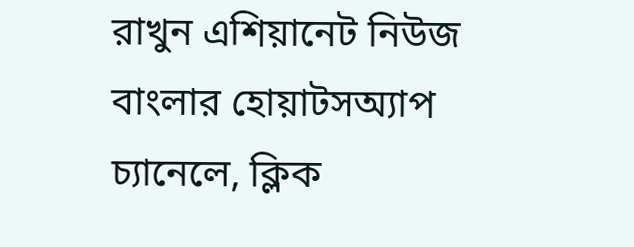রাখুন এশিয়ানেট নিউজ বাংলার হোয়াটসঅ্যাপ চ্যানেলে, ক্লিক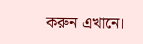করুন এখানে।